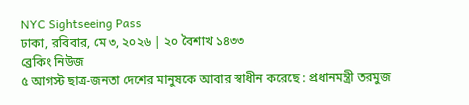NYC Sightseeing Pass
ঢাকা, রবিবার, মে ৩, ২০২৬ | ২০ বৈশাখ ১৪৩৩
ব্রেকিং নিউজ
৫ আগস্ট ছাত্র-জনতা দেশের মানুষকে আবার স্বাধীন করেছে : প্রধানমন্ত্রী তরমুজ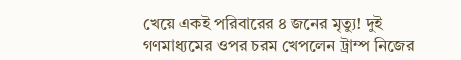খেয়ে একই পরিবারের ৪ জনের মৃত্যু! দুই গণমাধ্যমের ওপর চরম খেপলেন ট্রাম্প নিজের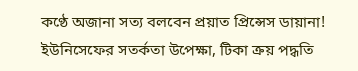কণ্ঠে অজানা সত্য বলবেন প্রয়াত প্রিন্সেস ডায়ানা! ইউনিসেফের সতর্কতা উপেক্ষা, টিকা ক্রয় পদ্ধতি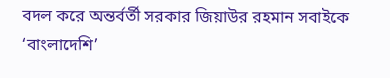বদল করে অন্তর্বর্তী সরকার জিয়াউর রহমান সবাইকে ‘বাংলাদেশি’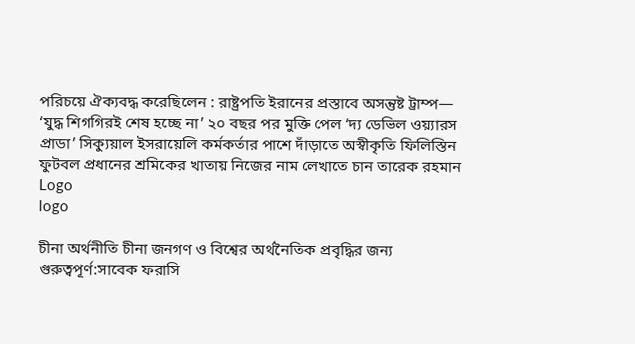পরিচয়ে ঐক্যবদ্ধ করেছিলেন : রাষ্ট্রপতি ইরানের প্রস্তাবে অসন্তুষ্ট ট্রাম্প— ‘যুদ্ধ শিগগিরই শেষ হচ্ছে না’ ২০ বছর পর মুক্তি পেল ‘দ্য ডেভিল ওয়্যারস প্রাডা’ সিক্যুয়াল ইসরায়েলি কর্মকর্তার পাশে দাঁড়াতে অস্বীকৃতি ফিলিস্তিন ফুটবল প্রধানের শ্রমিকের খাতায় নিজের নাম লেখাতে চান তারেক রহমান
Logo
logo

চীনা অর্থনীতি চীনা জনগণ ও বিশ্বের অর্থনৈতিক প্রবৃদ্ধির জন্য গুরুত্বপূর্ণ:সাবেক ফরাসি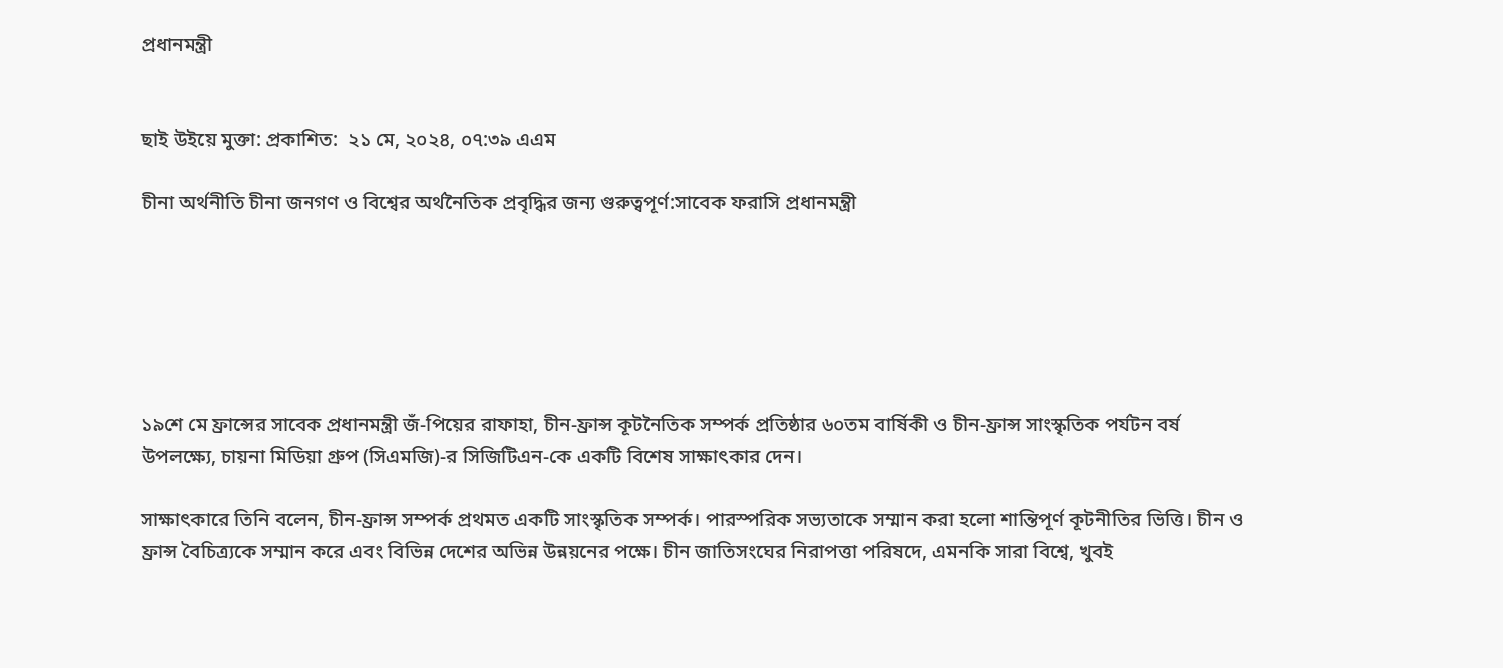প্রধানমন্ত্রী


ছাই উইয়ে মুক্তা: প্রকাশিত:  ২১ মে, ২০২৪, ০৭:৩৯ এএম

চীনা অর্থনীতি চীনা জনগণ ও বিশ্বের অর্থনৈতিক প্রবৃদ্ধির জন্য গুরুত্বপূর্ণ:সাবেক ফরাসি প্রধানমন্ত্রী






১৯শে মে ফ্রান্সের সাবেক প্রধানমন্ত্রী জঁ-পিয়ের রাফাহা, চীন-ফ্রান্স কূটনৈতিক সম্পর্ক প্রতিষ্ঠার ৬০তম বার্ষিকী ও চীন-ফ্রান্স সাংস্কৃতিক পর্যটন বর্ষ উপলক্ষ্যে, চায়না মিডিয়া গ্রুপ (সিএমজি)-র সিজিটিএন-কে একটি বিশেষ সাক্ষাৎকার দেন।

সাক্ষাৎকারে তিনি বলেন, চীন-ফ্রান্স সম্পর্ক প্রথমত একটি সাংস্কৃতিক সম্পর্ক। পারস্পরিক সভ্যতাকে সম্মান করা হলো শান্তিপূর্ণ কূটনীতির ভিত্তি। চীন ও ফ্রান্স বৈচিত্র্যকে সম্মান করে এবং বিভিন্ন দেশের অভিন্ন উন্নয়নের পক্ষে। চীন জাতিসংঘের নিরাপত্তা পরিষদে, এমনকি সারা বিশ্বে, খুবই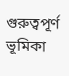গুরুত্বপূর্ণ ভূমিকা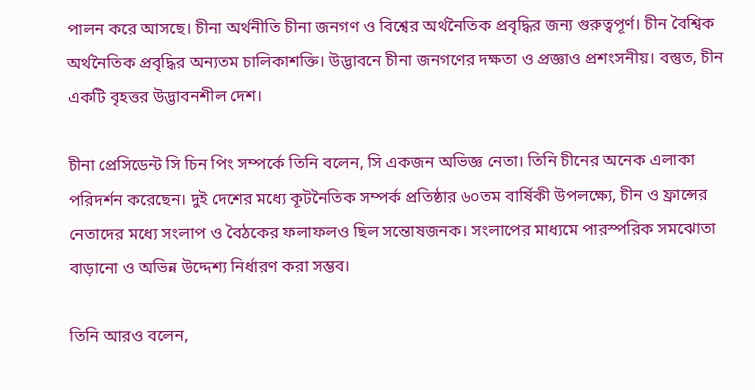পালন করে আসছে। চীনা অর্থনীতি চীনা জনগণ ও বিশ্বের অর্থনৈতিক প্রবৃদ্ধির জন্য গুরুত্বপূর্ণ। চীন বৈশ্বিক অর্থনৈতিক প্রবৃদ্ধির অন্যতম চালিকাশক্তি। উদ্ভাবনে চীনা জনগণের দক্ষতা ও প্রজ্ঞাও প্রশংসনীয়। বস্তুত, চীন একটি বৃহত্তর উদ্ভাবনশীল দেশ।

চীনা প্রেসিডেন্ট সি চিন পিং সম্পর্কে তিনি বলেন, সি একজন অভিজ্ঞ নেতা। তিনি চীনের অনেক এলাকা পরিদর্শন করেছেন। দুই দেশের মধ্যে কূটনৈতিক সম্পর্ক প্রতিষ্ঠার ৬০তম বার্ষিকী উপলক্ষ্যে, চীন ও ফ্রান্সের নেতাদের মধ্যে সংলাপ ও বৈঠকের ফলাফলও ছিল সন্তোষজনক। সংলাপের মাধ্যমে পারস্পরিক সমঝোতা বাড়ানো ও অভিন্ন উদ্দেশ্য নির্ধারণ করা সম্ভব।

তিনি আরও বলেন,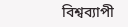বিশ্বব্যাপী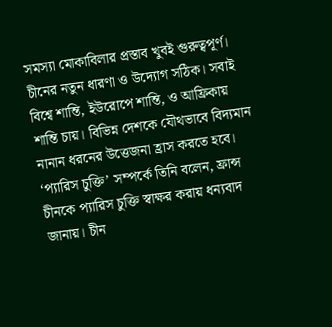সমস্যা মোকাবিলার প্রস্তাব খুবই গুরুত্বপূর্ণ। চীনের নতুন ধারণা ও উদ্যোগ সঠিক। সবাই বিশ্বে শান্তি, ইউরোপে শান্তি, ও আফ্রিকায় শান্তি চায়। বিভিন্ন দেশকে যৌথভাবে বিদ্যমান নানান ধরনের উত্তেজনা হ্রাস করতে হবে।
‘প্যারিস চুক্তি’ সম্পর্কে তিনি বলেন, ফ্রান্স চীনকে প্যারিস চুক্তি স্বাক্ষর করায় ধন্যবাদ জানায়। চীন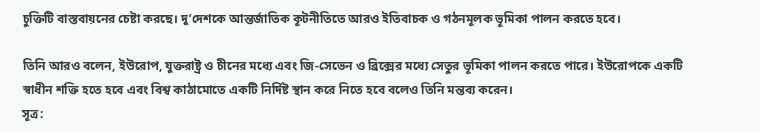চুক্তিটি বাস্তবায়নের চেষ্টা করছে। দু’দেশকে আন্তর্জাতিক কূটনীতিতে আরও ইতিবাচক ও গঠনমূলক ভূমিকা পালন করতে হবে।

তিনি আরও বলেন, ইউরোপ, যুক্তরাষ্ট্র ও চীনের মধ্যে এবং জি-সেভেন ও ব্রিক্সের মধ্যে সেতুর ভূমিকা পালন করতে পারে। ইউরোপকে একটি স্বাধীন শক্তি হতে হবে এবং বিশ্ব কাঠামোতে একটি নির্দিষ্ট স্থান করে নিতে হবে বলেও তিনি মন্তব্য করেন।
সূত্র: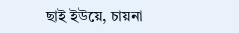ছাই ইউয়ে, চায়না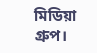মিডিয়া গ্রুপ।